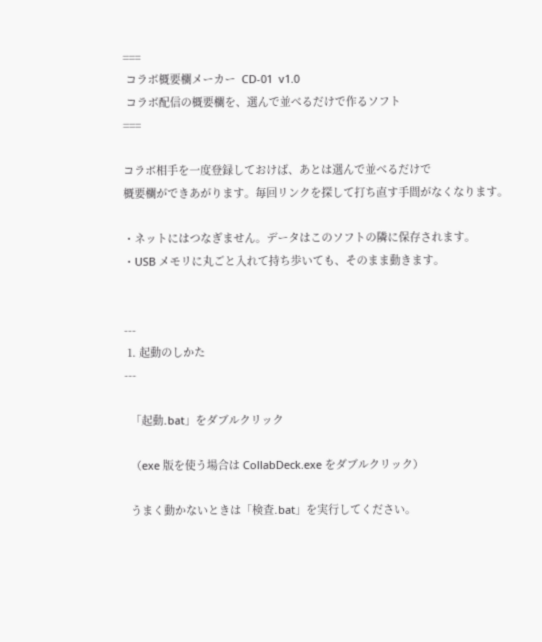===
 コラボ概要欄メーカー  CD-01  v1.0
 コラボ配信の概要欄を、選んで並べるだけで作るソフト
===

コラボ相手を一度登録しておけば、あとは選んで並べるだけで
概要欄ができあがります。毎回リンクを探して打ち直す手間がなくなります。

・ネットにはつなぎません。データはこのソフトの隣に保存されます。
・USB メモリに丸ごと入れて持ち歩いても、そのまま動きます。


---
 1. 起動のしかた
---

  「起動.bat」をダブルクリック

  （exe 版を使う場合は CollabDeck.exe をダブルクリック）

  うまく動かないときは「検査.bat」を実行してください。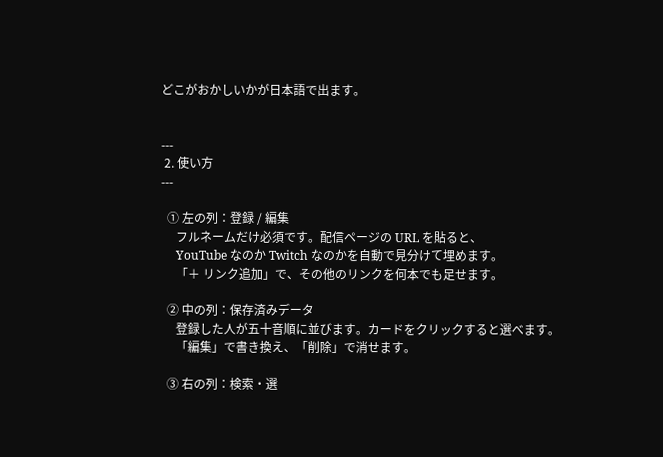どこがおかしいかが日本語で出ます。


---
 2. 使い方
---

  ① 左の列：登録 / 編集
     フルネームだけ必須です。配信ページの URL を貼ると、
     YouTube なのか Twitch なのかを自動で見分けて埋めます。
     「＋ リンク追加」で、その他のリンクを何本でも足せます。

  ② 中の列：保存済みデータ
     登録した人が五十音順に並びます。カードをクリックすると選べます。
     「編集」で書き換え、「削除」で消せます。

  ③ 右の列：検索・選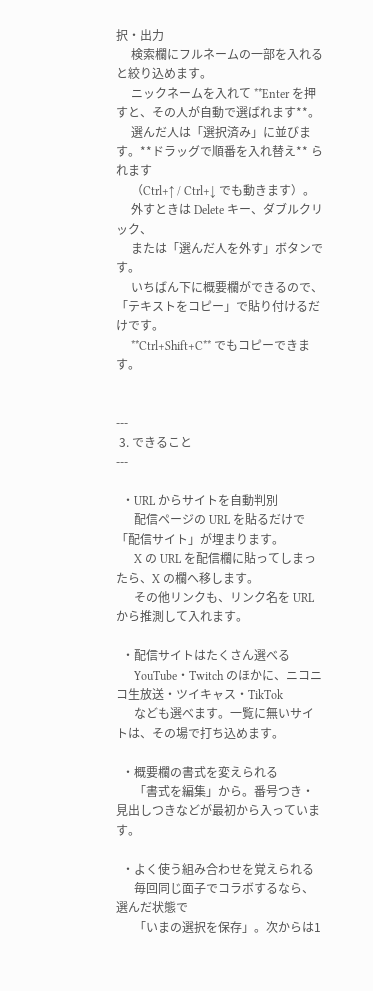択・出力
     検索欄にフルネームの一部を入れると絞り込めます。
     ニックネームを入れて **Enter を押すと、その人が自動で選ばれます**。
     選んだ人は「選択済み」に並びます。**ドラッグで順番を入れ替え** られます
     （Ctrl+↑ / Ctrl+↓ でも動きます）。
     外すときは Delete キー、ダブルクリック、
     または「選んだ人を外す」ボタンです。
     いちばん下に概要欄ができるので、「テキストをコピー」で貼り付けるだけです。
     **Ctrl+Shift+C** でもコピーできます。


---
 3. できること
---

  ・URL からサイトを自動判別
      配信ページの URL を貼るだけで「配信サイト」が埋まります。
      X の URL を配信欄に貼ってしまったら、X の欄へ移します。
      その他リンクも、リンク名を URL から推測して入れます。

  ・配信サイトはたくさん選べる
      YouTube・Twitch のほかに、ニコニコ生放送・ツイキャス・TikTok
      なども選べます。一覧に無いサイトは、その場で打ち込めます。

  ・概要欄の書式を変えられる
      「書式を編集」から。番号つき・見出しつきなどが最初から入っています。

  ・よく使う組み合わせを覚えられる
      毎回同じ面子でコラボするなら、選んだ状態で
      「いまの選択を保存」。次からは1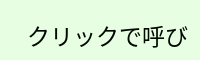クリックで呼び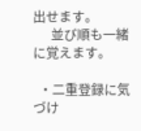出せます。
      並び順も一緒に覚えます。

  ・二重登録に気づけ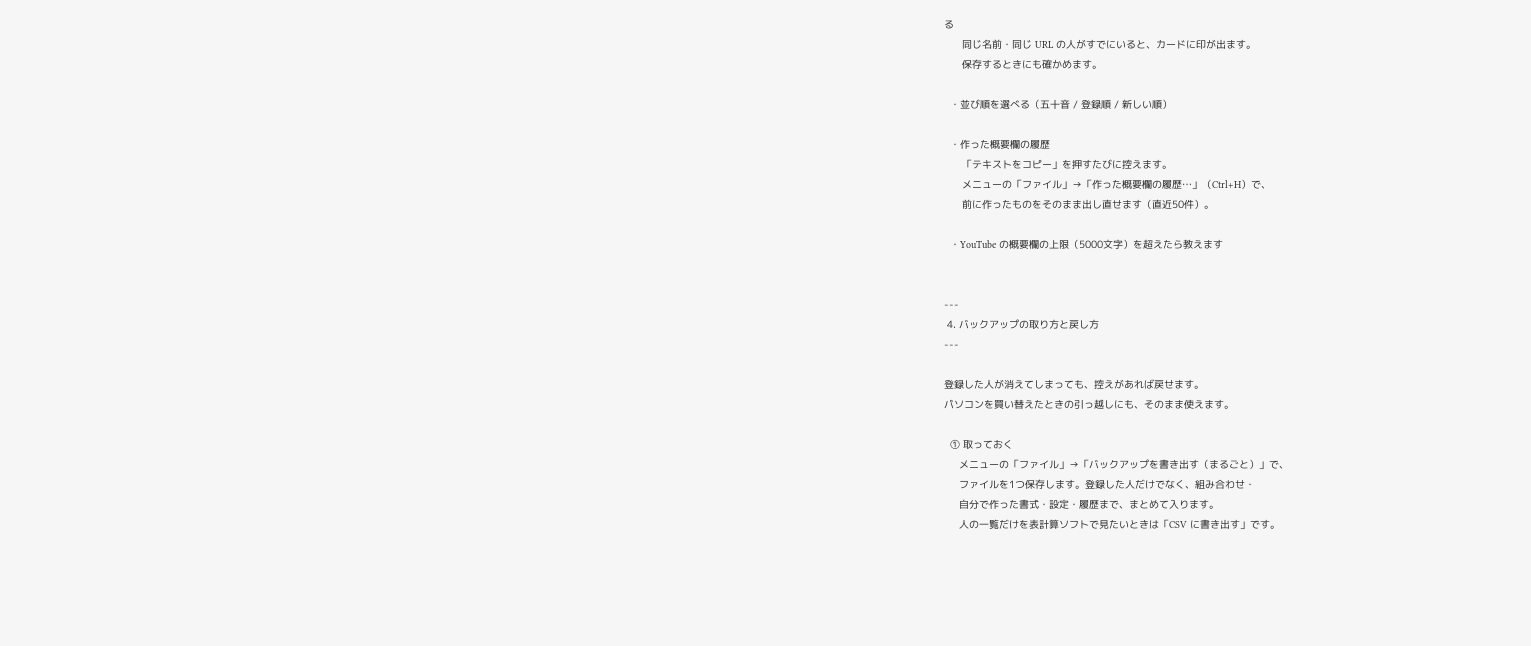る
      同じ名前・同じ URL の人がすでにいると、カードに印が出ます。
      保存するときにも確かめます。

  ・並び順を選べる（五十音 / 登録順 / 新しい順）

  ・作った概要欄の履歴
      「テキストをコピー」を押すたびに控えます。
      メニューの「ファイル」→「作った概要欄の履歴…」（Ctrl+H）で、
      前に作ったものをそのまま出し直せます（直近50件）。

  ・YouTube の概要欄の上限（5000文字）を超えたら教えます


---
 4. バックアップの取り方と戻し方
---

登録した人が消えてしまっても、控えがあれば戻せます。
パソコンを買い替えたときの引っ越しにも、そのまま使えます。

  ① 取っておく
     メニューの「ファイル」→「バックアップを書き出す（まるごと）」で、
     ファイルを1つ保存します。登録した人だけでなく、組み合わせ・
     自分で作った書式・設定・履歴まで、まとめて入ります。
     人の一覧だけを表計算ソフトで見たいときは「CSV に書き出す」です。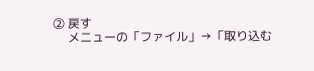② 戻す
     メニューの「ファイル」→「取り込む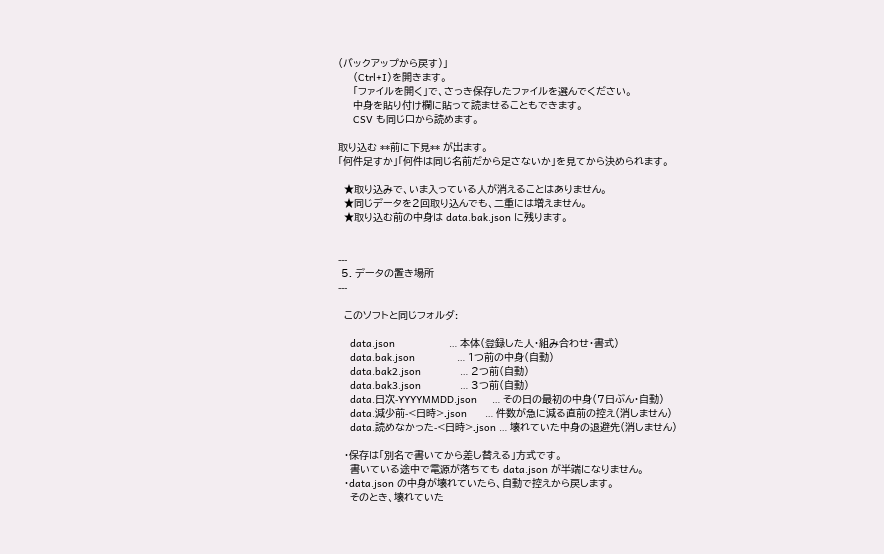（バックアップから戻す）」
     （Ctrl+I）を開きます。
     「ファイルを開く」で、さっき保存したファイルを選んでください。
     中身を貼り付け欄に貼って読ませることもできます。
     CSV も同じ口から読めます。

取り込む **前に下見** が出ます。
「何件足すか」「何件は同じ名前だから足さないか」を見てから決められます。

  ★取り込みで、いま入っている人が消えることはありません。
  ★同じデータを2回取り込んでも、二重には増えません。
  ★取り込む前の中身は data.bak.json に残ります。


---
 5. データの置き場所
---

  このソフトと同じフォルダ:

    data.json                  … 本体（登録した人・組み合わせ・書式）
    data.bak.json              … 1つ前の中身（自動）
    data.bak2.json             … 2つ前（自動）
    data.bak3.json             … 3つ前（自動）
    data.日次-YYYYMMDD.json     … その日の最初の中身（7日ぶん・自動）
    data.減少前-<日時>.json      … 件数が急に減る直前の控え（消しません）
    data.読めなかった-<日時>.json … 壊れていた中身の退避先（消しません）

  ・保存は「別名で書いてから差し替える」方式です。
    書いている途中で電源が落ちても data.json が半端になりません。
  ・data.json の中身が壊れていたら、自動で控えから戻します。
    そのとき、壊れていた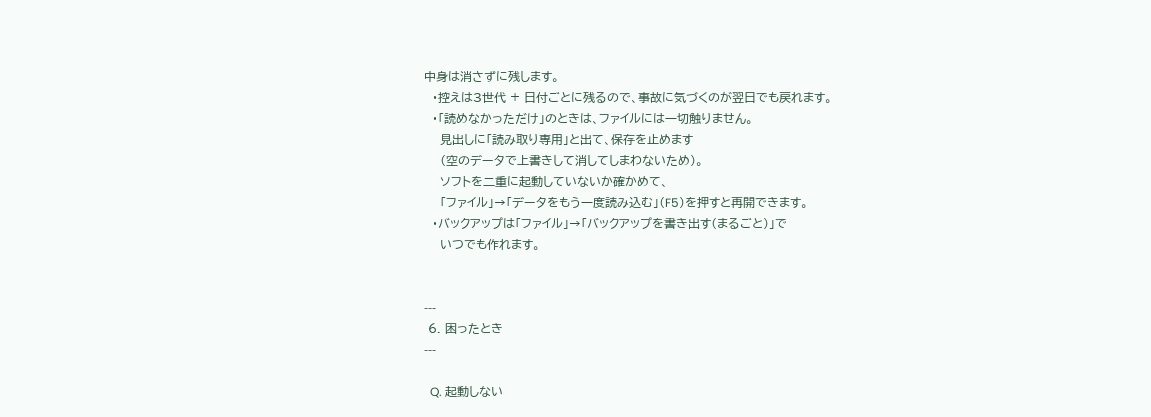中身は消さずに残します。
  ・控えは3世代 + 日付ごとに残るので、事故に気づくのが翌日でも戻れます。
  ・「読めなかっただけ」のときは、ファイルには一切触りません。
    見出しに「読み取り専用」と出て、保存を止めます
    （空のデータで上書きして消してしまわないため）。
    ソフトを二重に起動していないか確かめて、
    「ファイル」→「データをもう一度読み込む」（F5）を押すと再開できます。
  ・バックアップは「ファイル」→「バックアップを書き出す（まるごと）」で
    いつでも作れます。


---
 6. 困ったとき
---

  Q. 起動しない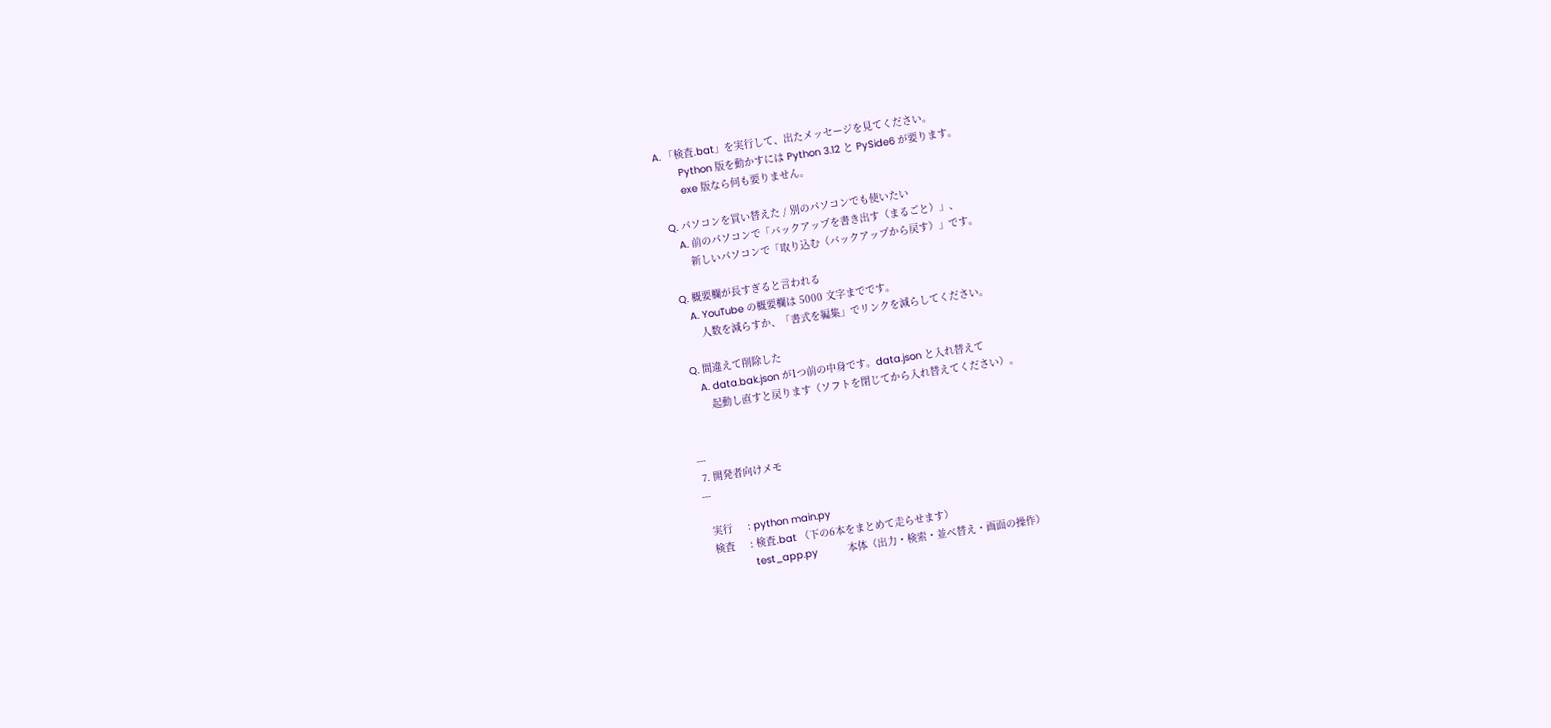A. 「検査.bat」を実行して、出たメッセージを見てください。
        Python 版を動かすには Python 3.12 と PySide6 が要ります。
        exe 版なら何も要りません。

  Q. パソコンを買い替えた / 別のパソコンでも使いたい
     A. 前のパソコンで「バックアップを書き出す（まるごと）」、
        新しいパソコンで「取り込む（バックアップから戻す）」です。

  Q. 概要欄が長すぎると言われる
     A. YouTube の概要欄は 5000 文字までです。
        人数を減らすか、「書式を編集」でリンクを減らしてください。

  Q. 間違えて削除した
     A. data.bak.json が1つ前の中身です。data.json と入れ替えて
        起動し直すと戻ります（ソフトを閉じてから入れ替えてください）。


---
 7. 開発者向けメモ
---

  実行     : python main.py
  検査     : 検査.bat （下の6本をまとめて走らせます）
               test_app.py          本体（出力・検索・並べ替え・画面の操作）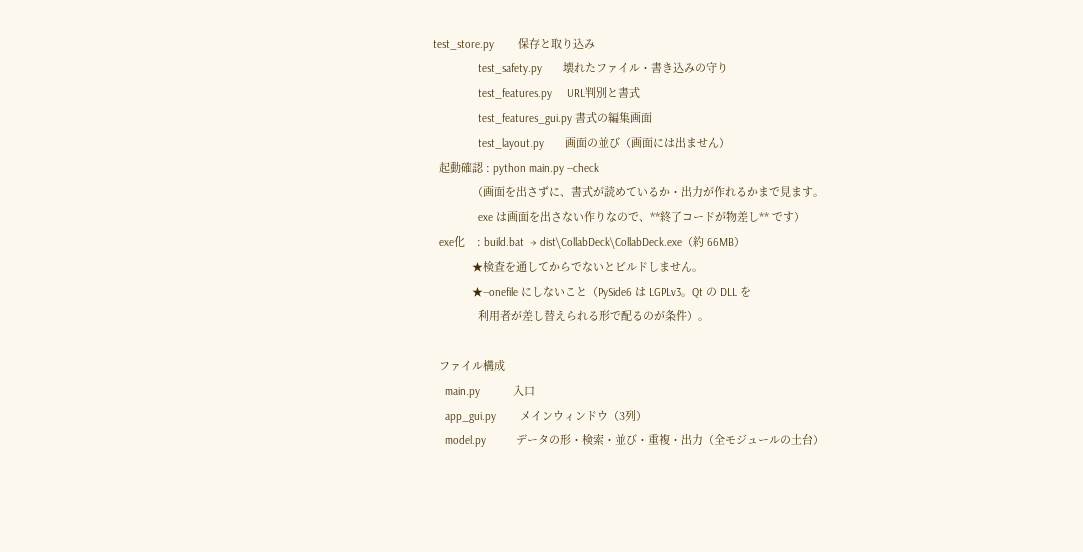test_store.py        保存と取り込み
               test_safety.py       壊れたファイル・書き込みの守り
               test_features.py     URL判別と書式
               test_features_gui.py 書式の編集画面
               test_layout.py       画面の並び（画面には出ません）
  起動確認 : python main.py --check
             （画面を出さずに、書式が読めているか・出力が作れるかまで見ます。
               exe は画面を出さない作りなので、**終了コードが物差し** です）
  exe化    : build.bat  → dist\CollabDeck\CollabDeck.exe（約 66MB）
             ★検査を通してからでないとビルドしません。
             ★--onefile にしないこと（PySide6 は LGPLv3。Qt の DLL を
               利用者が差し替えられる形で配るのが条件）。

  ファイル構成
    main.py           入口
    app_gui.py        メインウィンドウ（3列）
    model.py          データの形・検索・並び・重複・出力（全モジュールの土台）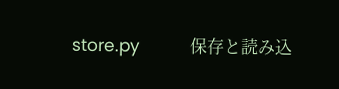store.py          保存と読み込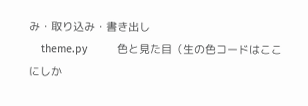み・取り込み・書き出し
    theme.py          色と見た目（生の色コードはここにしか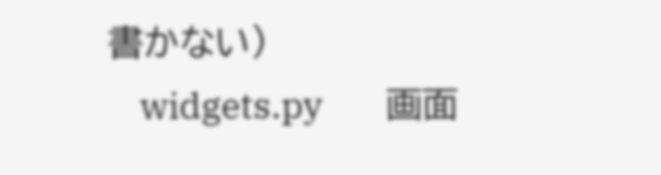書かない）
    widgets.py        画面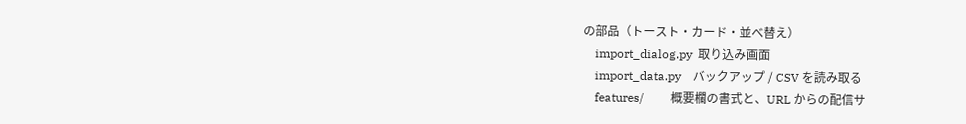の部品（トースト・カード・並べ替え）
    import_dialog.py  取り込み画面
    import_data.py    バックアップ / CSV を読み取る
    features/         概要欄の書式と、URL からの配信サ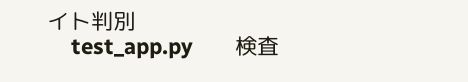イト判別
    test_app.py       検査